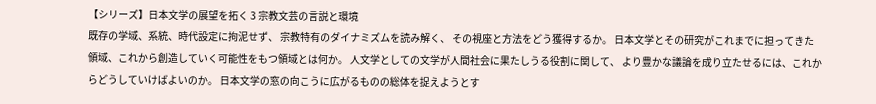【シリーズ】日本文学の展望を拓く 3 宗教文芸の言説と環境
既存の学域、系統、時代設定に拘泥せず、 宗教特有のダイナミズムを読み解く、 その視座と方法をどう獲得するか。 日本文学とその研究がこれまでに担ってきた領域、これから創造していく可能性をもつ領域とは何か。 人文学としての文学が人間社会に果たしうる役割に関して、 より豊かな議論を成り立たせるには、これからどうしていけばよいのか。 日本文学の窓の向こうに広がるものの総体を捉えようとす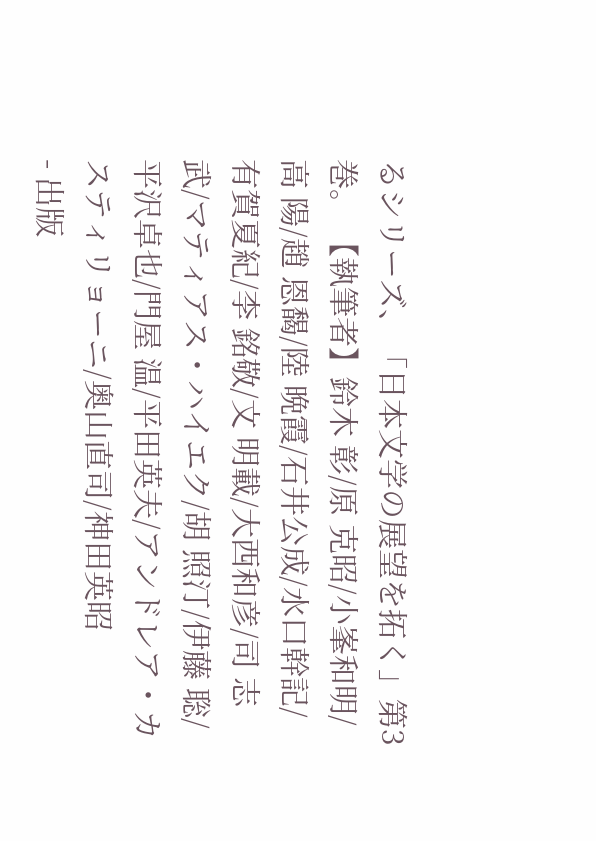るシリーズ、「日本文学の展望を拓く」第3巻。 【執筆者】鈴木 彰/原 克昭/小峯和明/高 陽/趙 恩馤/陸 晩霞/石井公成/水口幹記/有賀夏紀/李 銘敬/文 明載/大西和彦/司 志武/マティアス・ハイエク/胡 照汀/伊藤 聡/平沢卓也/門屋 温/平田英夫/アンドレア・カスティリョーニ/奥山直司/神田英昭
- 出版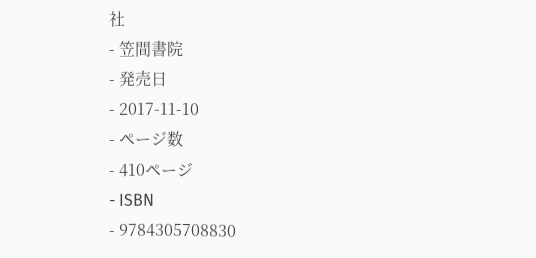社
- 笠間書院
- 発売日
- 2017-11-10
- ページ数
- 410ページ
- ISBN
- 9784305708830